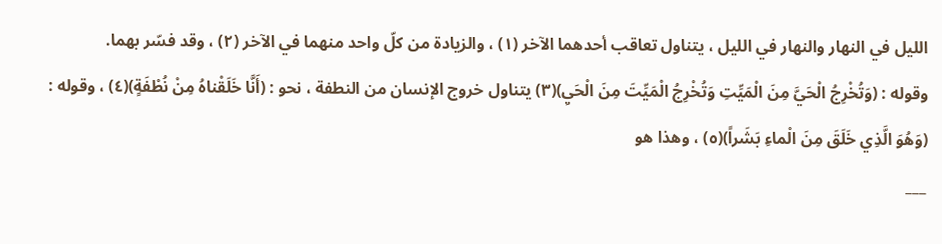الليل في النهار والنهار في الليل ، يتناول تعاقب أحدهما الآخر (١) ، والزيادة من كلّ واحد منهما في الآخر (٢) ، وقد فسّر بهما.
وقوله : (وَتُخْرِجُ الْحَيَّ مِنَ الْمَيِّتِ وَتُخْرِجُ الْمَيِّتَ مِنَ الْحَيِ)(٣) يتناول خروج الإنسان من النطفة ، نحو : (أَنَّا خَلَقْناهُ مِنْ نُطْفَةٍ)(٤) ، وقوله : (وَهُوَ الَّذِي خَلَقَ مِنَ الْماءِ بَشَراً)(٥) ، وهذا هو
___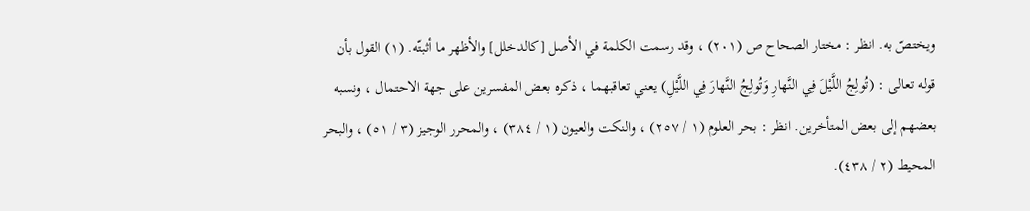ويختصّ به. انظر : مختار الصحاح ص (٢٠١) ، وقد رسمت الكلمة في الأصل [كالدخلل] والأظهر ما أثبتّه. (١) القول بأن قوله تعالى : (تُولِجُ اللَّيْلَ فِي النَّهارِ وَتُولِجُ النَّهارَ فِي اللَّيْلِ) يعني تعاقبهما ، ذكره بعض المفسرين على جهة الاحتمال ، ونسبه بعضهم إلى بعض المتأخرين. انظر : بحر العلوم (١ / ٢٥٧) ، والنكت والعيون (١ / ٣٨٤) ، والمحرر الوجيز (٣ / ٥١) ، والبحر المحيط (٢ / ٤٣٨).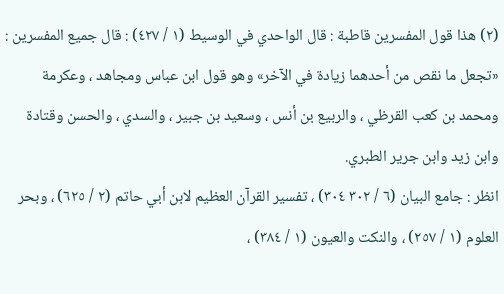(٢) هذا قول المفسرين قاطبة : قال الواحدي في الوسيط (١ / ٤٢٧) : قال جميع المفسرين : «تجعل ما نقص من أحدهما زيادة في الآخر» وهو قول ابن عباس ومجاهد ، وعكرمة ومحمد بن كعب القرظي ، والربيع بن أنس ، وسعيد بن جبير ، والسدي ، والحسن وقتادة وابن زيد وابن جرير الطبري.
انظر : جامع البيان (٦ / ٣٠٢ ٣٠٤) ، تفسير القرآن العظيم لابن أبي حاتم (٢ / ٦٢٥) ، وبحر العلوم (١ / ٢٥٧) ، والنكت والعيون (١ / ٣٨٤) ،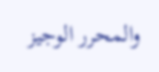والمحرر الوجيز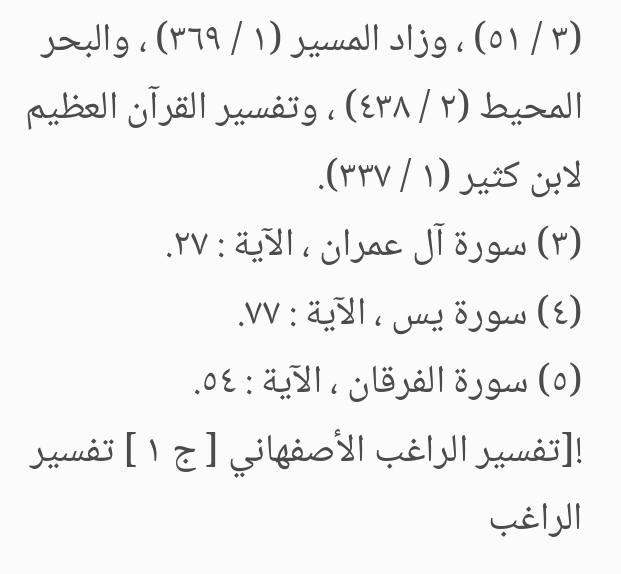(٣ / ٥١) ، وزاد المسير (١ / ٣٦٩) ، والبحر المحيط (٢ / ٤٣٨) ، وتفسير القرآن العظيم لابن كثير (١ / ٣٣٧).
(٣) سورة آل عمران ، الآية : ٢٧.
(٤) سورة يس ، الآية : ٧٧.
(٥) سورة الفرقان ، الآية : ٥٤.
![تفسير الراغب الأصفهاني [ ج ١ ] تفسير الراغب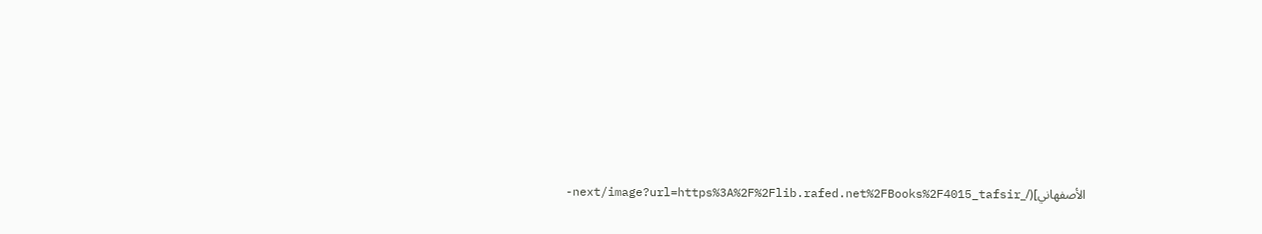الأصفهاني](/_next/image?url=https%3A%2F%2Flib.rafed.net%2FBooks%2F4015_tafsir-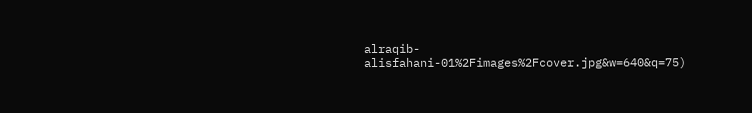alraqib-alisfahani-01%2Fimages%2Fcover.jpg&w=640&q=75)